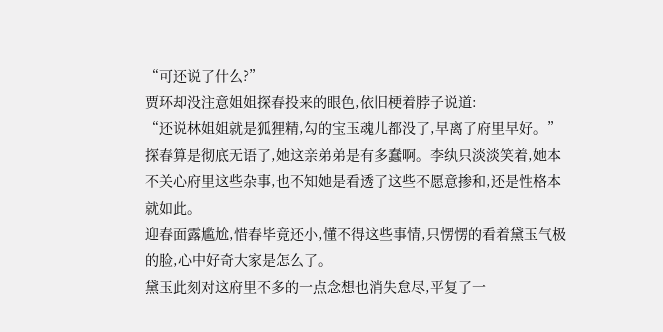“可还说了什么?”
贾环却没注意姐姐探春投来的眼色,依旧梗着脖子说道:
“还说林姐姐就是狐狸精,勾的宝玉魂儿都没了,早离了府里早好。”
探春算是彻底无语了,她这亲弟弟是有多蠢啊。李纨只淡淡笑着,她本不关心府里这些杂事,也不知她是看透了这些不愿意掺和,还是性格本就如此。
迎春面露尴尬,惜春毕竟还小,懂不得这些事情,只愣愣的看着黛玉气极的脸,心中好奇大家是怎么了。
黛玉此刻对这府里不多的一点念想也消失怠尽,平复了一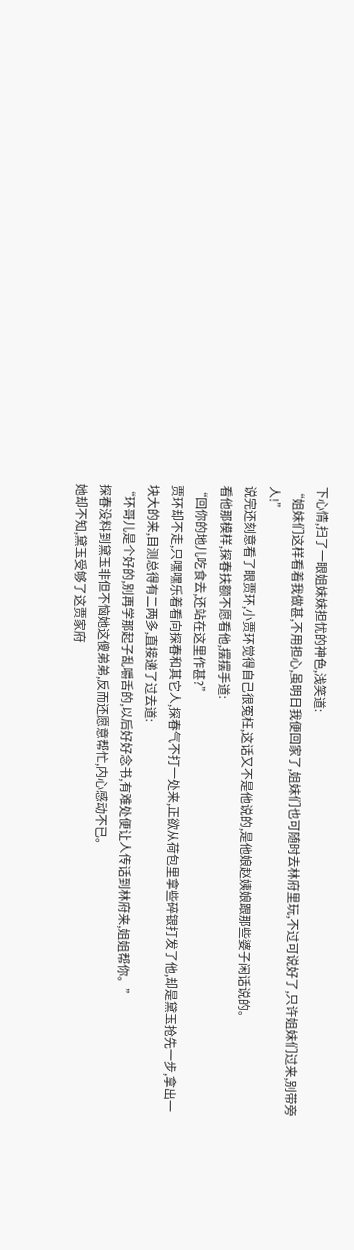下心情,扫了一眼姐妹妹担忧的神色,浅笑道:
“姐妹们这样看着我做甚,不用担心,虽明日我便回家了,姐妹们也可随时去林府里玩,不过可说好了,只许姐妹们过来,别带旁人!”
说完还刻意看了眼贾环,小贾环觉得自己很冤枉,这话又不是他说的,是他娘赵姨娘跟那些婆子闲话说的。
看他那模样,探春扶额不愿看他,摆摆手道:
“回你的地儿吃食去,还站在这里作甚?”
贾环却不走,只嘿嘿乐着看向探春和其它人,探春气不打一处来,正欲从荷包里拿些碎银打发了他,却是黛玉抢先一步,拿出一块大的来,目测总得有二两多,直接递了过去道:
“环哥儿是个好的,别再学那起子乱嚼舌的,以后好好念书,有难处便让人传话到林府来,姐姐帮你。”
探春没料到黛玉非但不恼她这傻弟弟,反而还愿意帮忙,内心感动不已。
她却不知,黛玉受够了这贾家府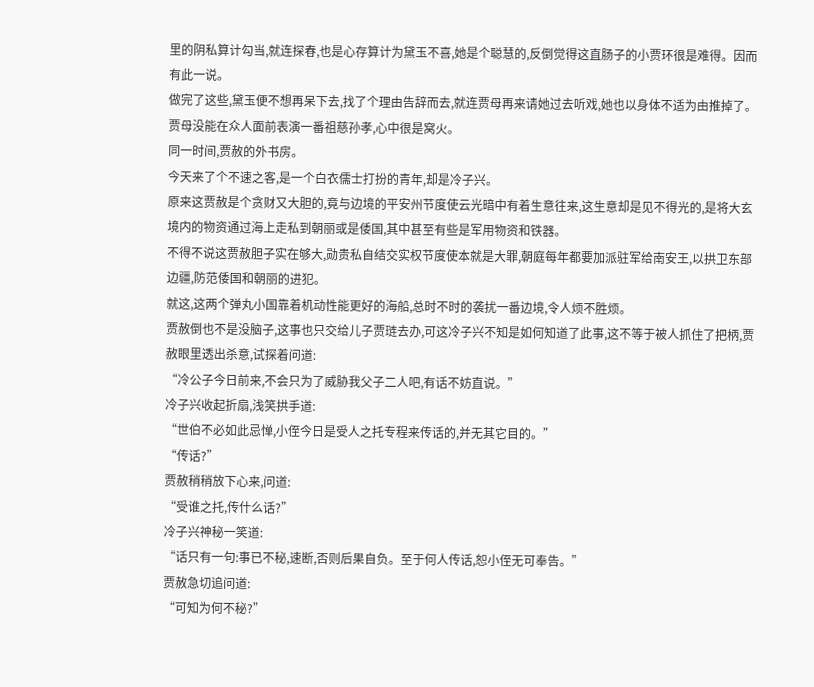里的阴私算计勾当,就连探春,也是心存算计为黛玉不喜,她是个聪慧的,反倒觉得这直肠子的小贾环很是难得。因而有此一说。
做完了这些,黛玉便不想再呆下去,找了个理由告辞而去,就连贾母再来请她过去听戏,她也以身体不适为由推掉了。贾母没能在众人面前表演一番祖慈孙孝,心中很是窝火。
同一时间,贾赦的外书房。
今天来了个不速之客,是一个白衣儒士打扮的青年,却是冷子兴。
原来这贾赦是个贪财又大胆的,竟与边境的平安州节度使云光暗中有着生意往来,这生意却是见不得光的,是将大玄境内的物资通过海上走私到朝丽或是倭国,其中甚至有些是军用物资和铁器。
不得不说这贾赦胆子实在够大,勋贵私自结交实权节度使本就是大罪,朝庭每年都要加派驻军给南安王,以拱卫东部边疆,防范倭国和朝丽的进犯。
就这,这两个弹丸小国靠着机动性能更好的海船,总时不时的袭扰一番边境,令人烦不胜烦。
贾赦倒也不是没脑子,这事也只交给儿子贾琏去办,可这冷子兴不知是如何知道了此事,这不等于被人抓住了把柄,贾赦眼里透出杀意,试探着问道:
“冷公子今日前来,不会只为了威胁我父子二人吧,有话不妨直说。”
冷子兴收起折扇,浅笑拱手道:
“世伯不必如此忌惮,小侄今日是受人之托专程来传话的,并无其它目的。”
“传话?”
贾赦稍稍放下心来,问道:
“受谁之托,传什么话?”
冷子兴神秘一笑道:
“话只有一句:事已不秘,速断,否则后果自负。至于何人传话,恕小侄无可奉告。”
贾赦急切追问道:
“可知为何不秘?”